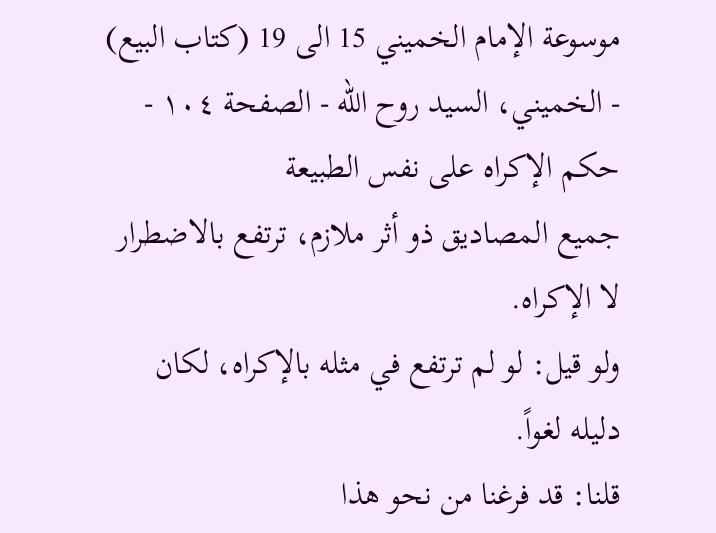موسوعة الإمام الخميني 15 الى 19 (كتاب البيع) - الخميني، السيد روح الله - الصفحة ١٠٤ - حكم الإكراه على نفس الطبيعة
جميع المصاديق ذو أثر ملازم، ترتفع بالاضطرار لا الإكراه.
ولو قيل: لو لم ترتفع في مثله بالإكراه، لكان دليله لغواً.
قلنا: قد فرغنا من نحو هذا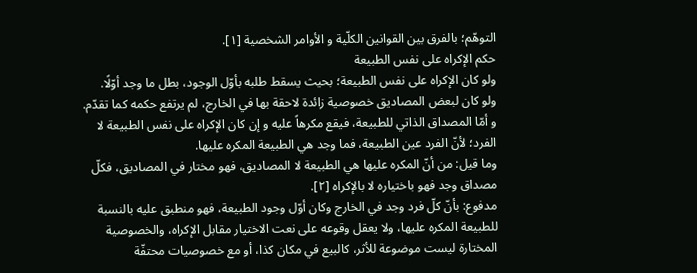التوهّم؛ بالفرق بين القوانين الكلّية و الأوامر الشخصية [١].
حكم الإكراه على نفس الطبيعة
ولو كان الإكراه على نفس الطبيعة؛ بحيث يسقط طلبه بأوّل الوجود، بطل ما وجد أوّلًا.
ولو كان لبعض المصاديق خصوصية زائدة لاحقة بها في الخارج، لم يرتفع حكمه كما تقدّم.
و أمّا المصداق الذاتي للطبيعة، فيقع مكرهاً عليه و إن كان الإكراه على نفس الطبيعة لا الفرد؛ لأنّ الفرد عين الطبيعة، فما وجد هي الطبيعة المكره عليها.
وما قيل: من أنّ المكره عليها هي الطبيعة لا المصاديق، فهو مختار في المصاديق، فكلّ مصداق وجد فهو باختياره لا بالإكراه [٢].
مدفوع: بأنّ كلّ فرد وجد في الخارج وكان أوّل وجود الطبيعة، فهو منطبق عليه بالنسبة للطبيعة المكره عليها، ولا يعقل وقوعه على نعت الاختيار مقابل الإكراه، والخصوصية المختارة ليست موضوعة للأثر، كالبيع في مكان كذا، أو مع خصوصيات محتفّة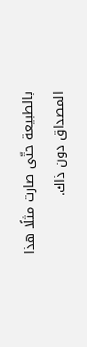بالطبيعة حتّى صارت مثلًا هذا المصداق دون ذاك.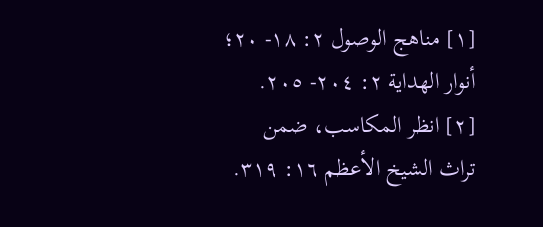[١] مناهج الوصول ٢: ١٨- ٢٠؛ أنوار الهداية ٢: ٢٠٤- ٢٠٥.
[٢] انظر المكاسب، ضمن تراث الشيخ الأعظم ١٦: ٣١٩.